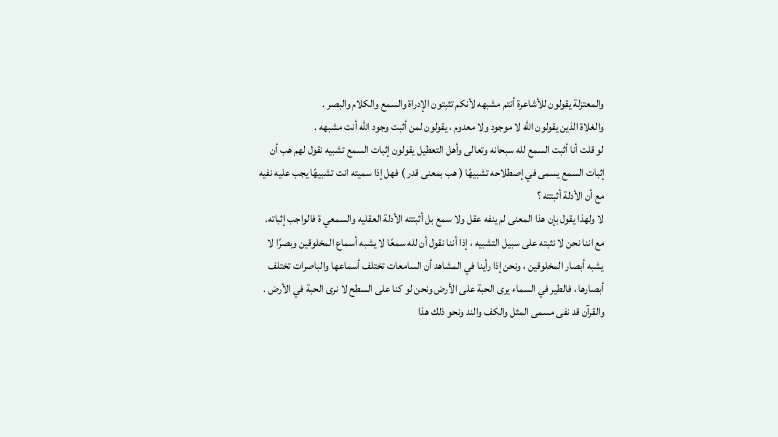والمعتزلة يقولون للأشاعرة أنتم مشبهه لأنكم تثبتون الإدراة والسمع والكلام والبصر .
والغلاة الذين يقولون الله لا موجود ولا معدوم ، يقولون لمن أثبت وجود الله أنت مشبهه .
لو قلت أنا أثبت السمع لله سبحانه وتعالى وأهل التعطيل يقولون إثبات السمع تشبيه نقول لهم هب أن إثبات السمع يسمى في إصطلاحه تشبيهًا ( هب بمعنى قدر ) فهل إذا سميته انت تشبيهًا يجب عليه نفيه مع أن الأدلة أثبتته ؟
لا ولهذا يقول بإن هذا المعنى لم ينفه عقل ولا سمع بل أثبتته الأدلة العقليه والسمعي ة فالواجب إثباته.
مع اننا نحن لا نثبته على سبيل التشبيه ، إذا أننا نقول أن لله سمعًا لا يشبه أسماع المخلوقين وبصرًا لا يشبه أبصار المخلوقين ، ونحن إذا رأينا في المشاهد أن السامعات تختلف أسماعها والباصرات تختلف أبصارها ، فالطير في السماء يرى الحبة على الأرض ونحن لو كنا على السطح لا نرى الحبة في الأرض .
والقرآن قد نفى مسمى المثل والكف والند ونحو ذلك هذا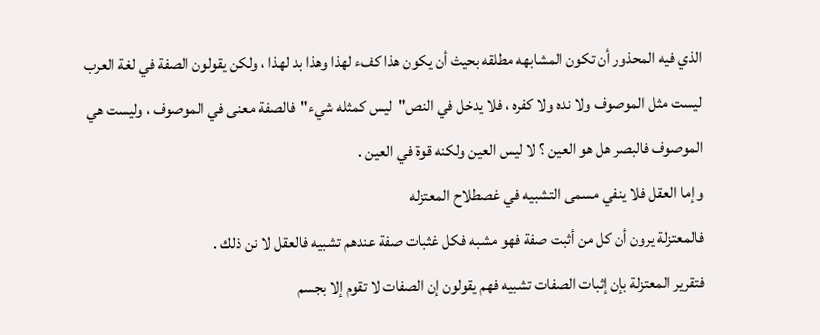الذي فيه المحذور أن تكون المشابهه مطلقه بحيث أن يكون هذا كفء لهذا وهذا بد لهذا ، ولكن يقولون الصفة في لغة العرب
ليست مثل الموصوف ولا نده ولا كفره ، فلا يدخل في النص"ليس كمثله شيء"فالصفة معنى في الموصوف ، وليست هي الموصوف فالبصر هل هو العين ؟ لا ليس العين ولكنه قوة في العين .
وإما العقل فلا ينفي مسمى التشبيه في غصطلاح المعتزله
فالمعتزلة يرون أن كل من أثبت صفة فهو مشبه فكل غثبات صفة عندهم تشبيه فالعقل لا نن ذلك .
فتقرير المعتزلة بإن إثبات الصفات تشبيه فهم يقولون إن الصفات لا تقوم إلا بجسم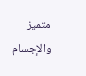متميز والإجسام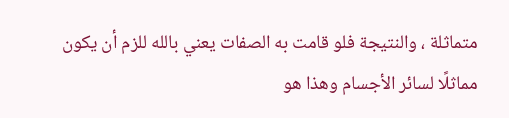متماثلة ، والنتيجة فلو قامت به الصفات يعني بالله للزم أن يكون مماثلًا لسائر الأجسام وهذا هو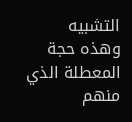التشبيه وهذه حجة المعطلة الذي منهم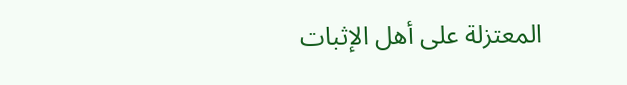المعتزلة على أهل الإثبات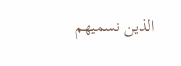الذين نسميهم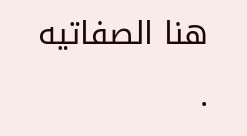هنا الصفاتيه .